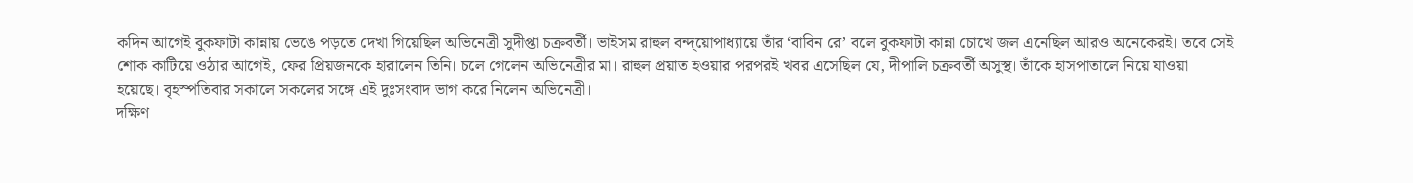কদিন আগেই বুকফাটা কান্নায় ভেঙে পড়তে দেখা গিয়েছিল অভিনেত্রী সুদীপ্তা চক্রবর্তী। ভাইসম রাহুল বন্দ্য়োপাধ্যায়ে তাঁর ‘বাবিন রে’ বলে বুকফাটা কান্না চোখে জল এনেছিল আরও অনেকেরই। তবে সেই শোক কাটিয়ে ওঠার আগেই, ফের প্রিয়জনকে হারালেন তিনি। চলে গেলেন অভিনেত্রীর মা। রাহুল প্রয়াত হওয়ার পরপরই খবর এসেছিল যে, দীপালি চক্রবর্তী অসুস্থ। তাঁকে হাসপাতালে নিয়ে যাওয়া হয়েছে। বৃহস্পতিবার সকালে সকলের সঙ্গে এই দুঃসংবাদ ভাগ করে নিলেন অভিনেত্রী।
দক্ষিণ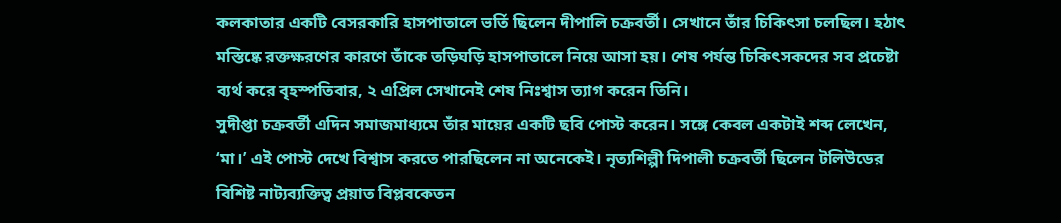কলকাতার একটি বেসরকারি হাসপাতালে ভর্তি ছিলেন দীপালি চক্রবর্তী। সেখানে তাঁর চিকিৎসা চলছিল। হঠাৎ মস্তিষ্কে রক্তক্ষরণের কারণে তাঁকে তড়িঘড়ি হাসপাতালে নিয়ে আসা হয়। শেষ পর্যন্ত চিকিৎসকদের সব প্রচেষ্টা ব্যর্থ করে বৃহস্পতিবার, ২ এপ্রিল সেখানেই শেষ নিঃশ্বাস ত্যাগ করেন তিনি।
সুদীপ্তা চক্রবর্তী এদিন সমাজমাধ্যমে তাঁর মায়ের একটি ছবি পোস্ট করেন। সঙ্গে কেবল একটাই শব্দ লেখেন, ‘মা।’ এই পোস্ট দেখে বিশ্বাস করতে পারছিলেন না অনেকেই। নৃত্যশিল্পী দিপালী চক্রবর্তী ছিলেন টলিউডের বিশিষ্ট নাট্যব্যক্তিত্ব প্রয়াত বিপ্লবকেতন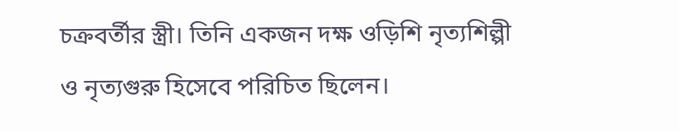চক্রবর্তীর স্ত্রী। তিনি একজন দক্ষ ওড়িশি নৃত্যশিল্পী ও নৃত্যগুরু হিসেবে পরিচিত ছিলেন।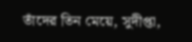তাঁদের তিন মেয়ে, সুদীপ্তা,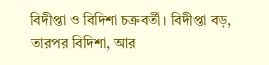বিদীপ্তা ও বিদিশা চক্রবর্তী। বিদীপ্তা বড়, তারপর বিদিশা, আর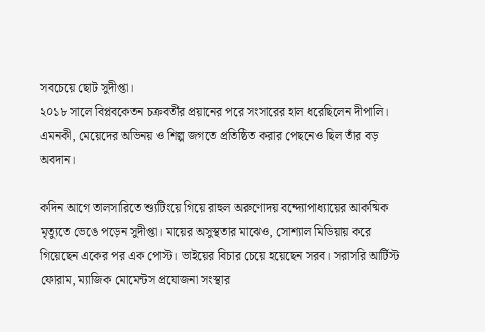সবচেয়ে ছোট সুদীপ্তা।
২০১৮ সালে বিপ্লবকেতন চক্রবর্তীর প্রয়ানের পরে সংসারের হাল ধরেছিলেন দীপালি। এমনকী, মেয়েদের অভিনয় ও শিল্প জগতে প্রতিষ্ঠিত করার পেছনেও ছিল তাঁর বড় অবদান।

কদিন আগে তালসারিতে শ্যুটিংয়ে গিয়ে রাহুল অরুণোদয় বন্দ্যোপাধ্যায়ের আকষ্মিক মৃত্যুতে ভেঙে পড়েন সুদীপ্তা। মায়ের অসুস্থতার মাঝেও, সোশ্যাল মিডিয়ায় করে গিয়েছেন একের পর এক পোস্ট। ভাইয়ের বিচার চেয়ে হয়েছেন সরব। সরাসরি আর্টিস্ট ফোরাম, ম্যাজিক মোমেন্টস প্রযোজনা সংস্থার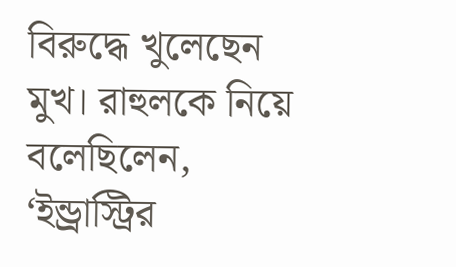বিরুদ্ধে খুলেছেন মুখ। রাহুলকে নিয়ে বলেছিলেন, ‘ইন্ড্রাস্ট্রির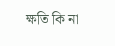ক্ষতি কি না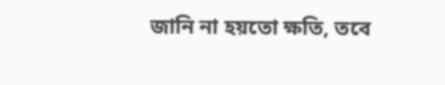জানি না হয়তো ক্ষতি, তবে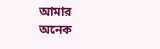আমার অনেক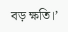বড় ক্ষতি।’